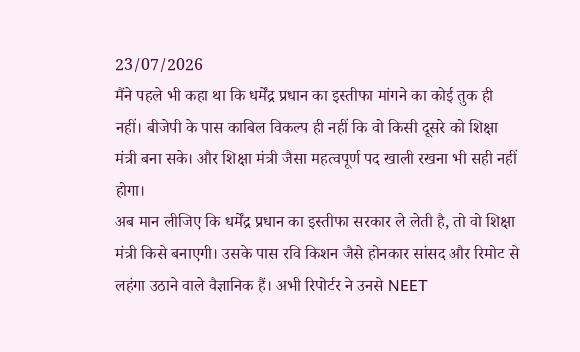23/07/2026
मैंने पहले भी कहा था कि धर्मेंद्र प्रधान का इस्तीफा मांगने का कोई तुक ही नहीं। बीजेपी के पास काबिल विकल्प ही नहीं कि वो किसी दूसरे को शिक्षा मंत्री बना सके। और शिक्षा मंत्री जैसा महत्वपूर्ण पद खाली रखना भी सही नहीं होगा।
अब मान लीजिए कि धर्मेंद्र प्रधान का इस्तीफा सरकार ले लेती है, तो वो शिक्षा मंत्री किसे बनाएगी। उसके पास रवि किशन जैसे होनकार सांसद और रिमोट से लहंगा उठाने वाले वैज्ञानिक हैं। अभी रिपोर्टर ने उनसे NEET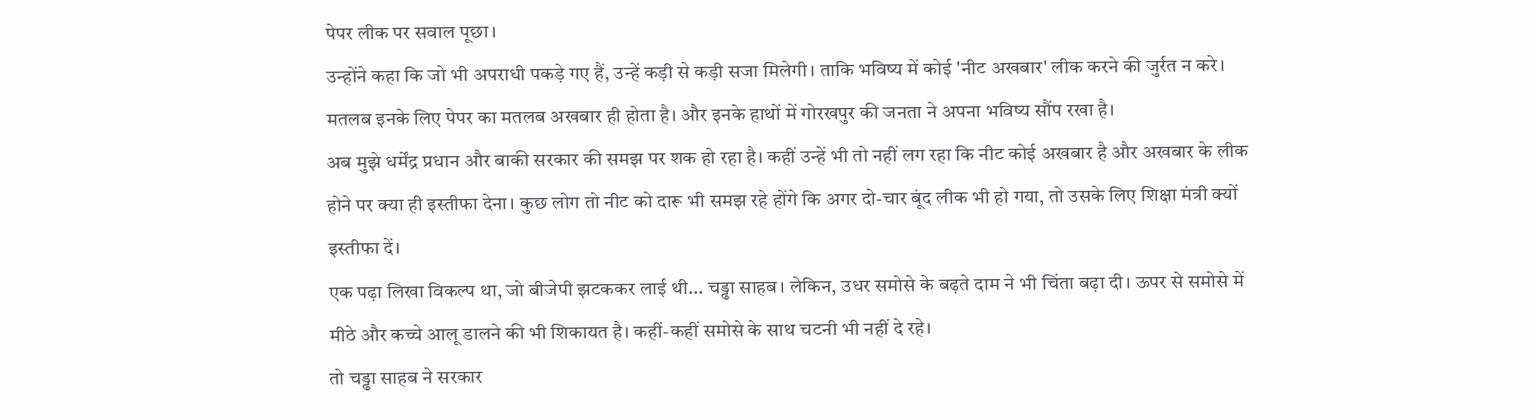पेपर लीक पर सवाल पूछा।
उन्होंने कहा कि जो भी अपराधी पकड़े गए हैं, उन्हें कड़ी से कड़ी सजा मिलेगी। ताकि भविष्य में कोई 'नीट अखबार' लीक करने की जुर्रत न करे। मतलब इनके लिए पेपर का मतलब अखबार ही होता है। और इनके हाथों में गोरखपुर की जनता ने अपना भविष्य सौंप रखा है।
अब मुझे धर्मेंद्र प्रधान और बाकी सरकार की समझ पर शक हो रहा है। कहीं उन्हें भी तो नहीं लग रहा कि नीट कोई अखबार है और अखबार के लीक होने पर क्या ही इस्तीफा देना। कुछ लोग तो नीट को दारू भी समझ रहे होंगे कि अगर दो-चार बूंद लीक भी हो गया, तो उसके लिए शिक्षा मंत्री क्यों इस्तीफा दें।
एक पढ़ा लिखा विकल्प था, जो बीजेपी झटककर लाई थी... चड्ढा साहब। लेकिन, उधर समोसे के बढ़ते दाम ने भी चिंता बढ़ा दी। ऊपर से समोसे में मीठे और कच्चे आलू डालने की भी शिकायत है। कहीं-कहीं समोसे के साथ चटनी भी नहीं दे रहे।
तो चड्ढा साहब ने सरकार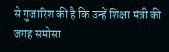से गुजारिश की है कि उन्हें शिक्षा मंत्री की जगह समोसा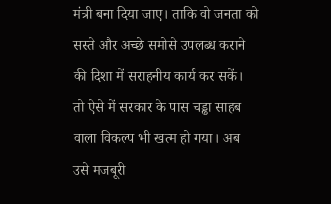मंत्री बना दिया जाए। ताकि वो जनता को सस्ते और अच्छे समोसे उपलब्ध कराने की दिशा में सराहनीय कार्य कर सकें।
तो ऐसे में सरकार के पास चड्ढा साहब वाला विकल्प भी खत्म हो गया। अब उसे मजबूरी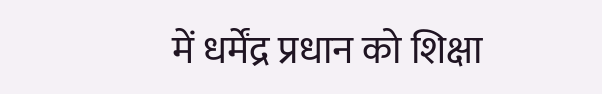में धर्मेंद्र प्रधान को शिक्षा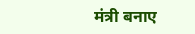मंत्री बनाए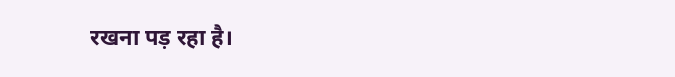रखना पड़ रहा है।